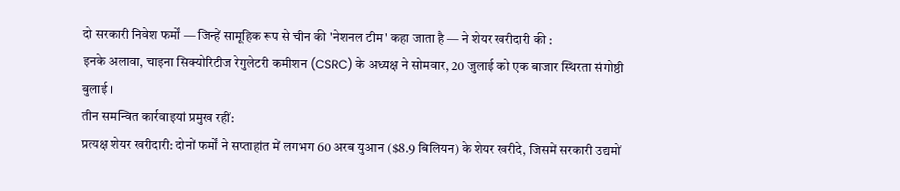दो सरकारी निवेश फर्मों — जिन्हें सामूहिक रूप से चीन की 'नेशनल टीम' कहा जाता है — ने शेयर खरीदारी की :
इनके अलावा, चाइना सिक्योरिटीज रेगुलेटरी कमीशन (CSRC) के अध्यक्ष ने सोमवार, 20 जुलाई को एक बाजार स्थिरता संगोष्ठी बुलाई ।
तीन समन्वित कार्रवाइयां प्रमुख रहीं:
प्रत्यक्ष शेयर खरीदारी: दोनों फर्मों ने सप्ताहांत में लगभग 60 अरब युआन ($8.9 बिलियन) के शेयर खरीदे, जिसमें सरकारी उद्यमों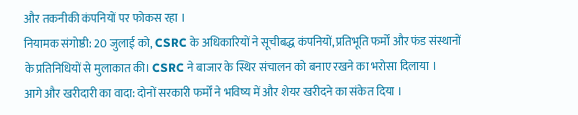और तकनीकी कंपनियों पर फोकस रहा ।
नियामक संगोष्ठी: 20 जुलाई को, CSRC के अधिकारियों ने सूचीबद्ध कंपनियों, प्रतिभूति फर्मों और फंड संस्थानों के प्रतिनिधियों से मुलाकात की। CSRC ने बाजार के स्थिर संचालन को बनाए रखने का भरोसा दिलाया ।
आगे और खरीदारी का वादा: दोनों सरकारी फर्मों ने भविष्य में और शेयर खरीदने का संकेत दिया ।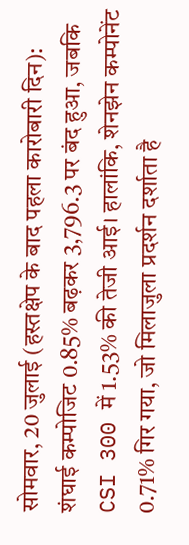सोमवार, 20 जुलाई (हस्तक्षेप के बाद पहला कारोबारी दिन): शंघाई कम्पोजिट 0.85% बढ़कर 3,796.3 पर बंद हुआ, जबकि CSI 300 में 1.53% की तेजी आई। हालांकि, शेनझेन कम्पोनेंट 0.71% गिर गया, जो मिलाजुला प्रदर्शन दर्शाता है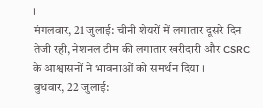।
मंगलवार, 21 जुलाई: चीनी शेयरों में लगातार दूसरे दिन तेजी रही, नेशनल टीम की लगातार खरीदारी और CSRC के आश्वासनों ने भावनाओं को समर्थन दिया ।
बुधवार, 22 जुलाई: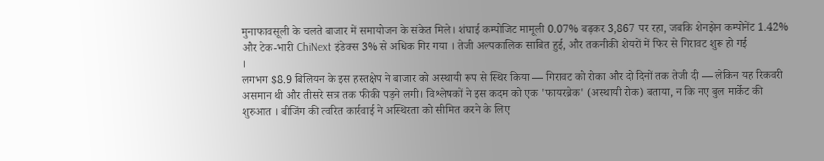मुनाफावसूली के चलते बाजार में समायोजन के संकेत मिले। शंघाई कम्पोजिट मामूली 0.07% बढ़कर 3,867 पर रहा, जबकि शेनझेन कम्पोनेंट 1.42% और टेक-भारी ChiNext इंडेक्स 3% से अधिक गिर गया । तेजी अल्पकालिक साबित हुई, और तकनीकी शेयरों में फिर से गिरावट शुरू हो गई
।
लगभग $8.9 बिलियन के इस हस्तक्षेप ने बाजार को अस्थायी रूप से स्थिर किया — गिरावट को रोका और दो दिनों तक तेजी दी — लेकिन यह रिकवरी असमान थी और तीसरे सत्र तक फीकी पड़ने लगी। विश्लेषकों ने इस कदम को एक 'फायरब्रेक' (अस्थायी रोक) बताया, न कि नए बुल मार्केट की शुरुआत । बीजिंग की त्वरित कार्रवाई ने अस्थिरता को सीमित करने के लिए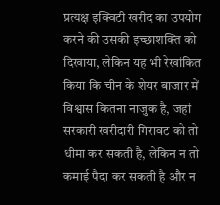प्रत्यक्ष इक्विटी खरीद का उपयोग करने की उसकी इच्छाशक्ति को दिखाया, लेकिन यह भी रेखांकित किया कि चीन के शेयर बाजार में विश्वास कितना नाजुक है, जहां सरकारी खरीदारी गिरावट को तो धीमा कर सकती है, लेकिन न तो कमाई पैदा कर सकती है और न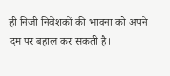ही निजी निवेशकों की भावना को अपने दम पर बहाल कर सकती है।